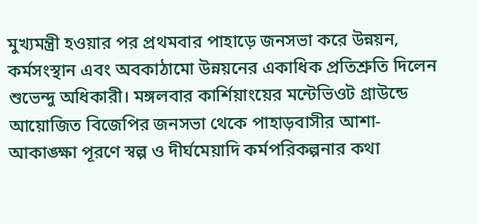মুখ্যমন্ত্রী হওয়ার পর প্রথমবার পাহাড়ে জনসভা করে উন্নয়ন, কর্মসংস্থান এবং অবকাঠামো উন্নয়নের একাধিক প্রতিশ্রুতি দিলেন শুভেন্দু অধিকারী। মঙ্গলবার কার্শিয়াংয়ের মন্টেভিওট গ্রাউন্ডে আয়োজিত বিজেপির জনসভা থেকে পাহাড়বাসীর আশা-আকাঙ্ক্ষা পূরণে স্বল্প ও দীর্ঘমেয়াদি কর্মপরিকল্পনার কথা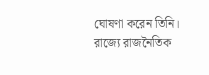ঘোষণা করেন তিনি।
রাজ্যে রাজনৈতিক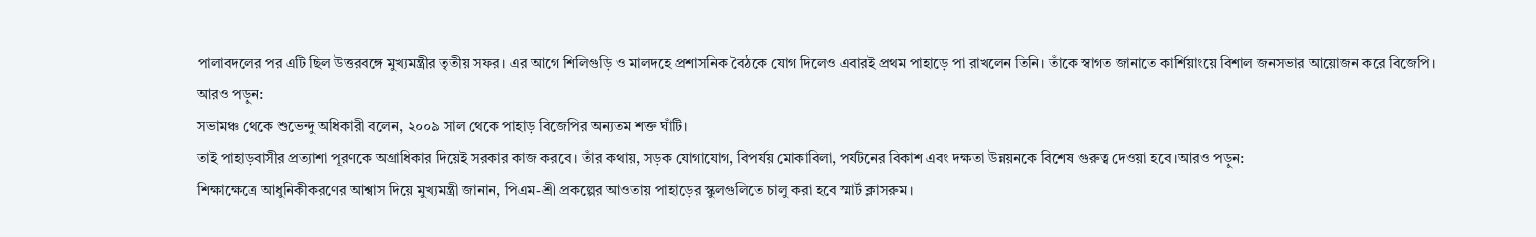পালাবদলের পর এটি ছিল উত্তরবঙ্গে মুখ্যমন্ত্রীর তৃতীয় সফর। এর আগে শিলিগুড়ি ও মালদহে প্রশাসনিক বৈঠকে যোগ দিলেও এবারই প্রথম পাহাড়ে পা রাখলেন তিনি। তাঁকে স্বাগত জানাতে কার্শিয়াংয়ে বিশাল জনসভার আয়োজন করে বিজেপি।
আরও পড়ুন:
সভামঞ্চ থেকে শুভেন্দু অধিকারী বলেন, ২০০৯ সাল থেকে পাহাড় বিজেপির অন্যতম শক্ত ঘাঁটি।
তাই পাহাড়বাসীর প্রত্যাশা পূরণকে অগ্রাধিকার দিয়েই সরকার কাজ করবে। তাঁর কথায়, সড়ক যোগাযোগ, বিপর্যয় মোকাবিলা, পর্যটনের বিকাশ এবং দক্ষতা উন্নয়নকে বিশেষ গুরুত্ব দেওয়া হবে।আরও পড়ুন:
শিক্ষাক্ষেত্রে আধুনিকীকরণের আশ্বাস দিয়ে মুখ্যমন্ত্রী জানান, পিএম-শ্রী প্রকল্পের আওতায় পাহাড়ের স্কুলগুলিতে চালু করা হবে স্মার্ট ক্লাসরুম।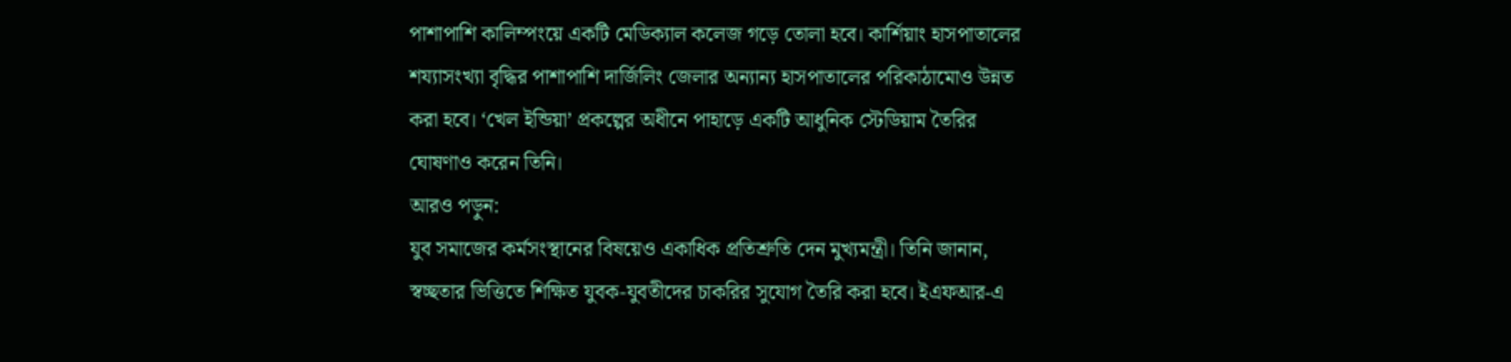পাশাপাশি কালিম্পংয়ে একটি মেডিক্যাল কলেজ গড়ে তোলা হবে। কার্শিয়াং হাসপাতালের শয্যাসংখ্যা বৃদ্ধির পাশাপাশি দার্জিলিং জেলার অন্যান্য হাসপাতালের পরিকাঠামোও উন্নত করা হবে। ‘খেল ইন্ডিয়া’ প্রকল্পের অধীনে পাহাড়ে একটি আধুনিক স্টেডিয়াম তৈরির ঘোষণাও করেন তিনি।
আরও পড়ুন:
যুব সমাজের কর্মসংস্থানের বিষয়েও একাধিক প্রতিশ্রুতি দেন মুখ্যমন্ত্রী। তিনি জানান, স্বচ্ছতার ভিত্তিতে শিক্ষিত যুবক-যুবতীদের চাকরির সুযোগ তৈরি করা হবে। ইএফআর-এ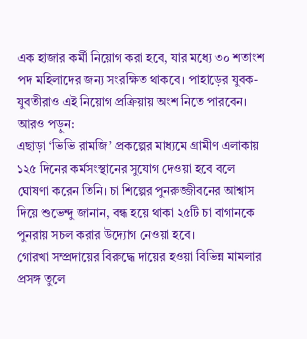এক হাজার কর্মী নিয়োগ করা হবে, যার মধ্যে ৩০ শতাংশ পদ মহিলাদের জন্য সংরক্ষিত থাকবে। পাহাড়ের যুবক-যুবতীরাও এই নিয়োগ প্রক্রিয়ায় অংশ নিতে পারবেন।
আরও পড়ুন:
এছাড়া ‘ভিভি রামজি’ প্রকল্পের মাধ্যমে গ্রামীণ এলাকায় ১২৫ দিনের কর্মসংস্থানের সুযোগ দেওয়া হবে বলে ঘোষণা করেন তিনি। চা শিল্পের পুনরুজ্জীবনের আশ্বাস দিয়ে শুভেন্দু জানান, বন্ধ হয়ে থাকা ২৫টি চা বাগানকে পুনরায় সচল করার উদ্যোগ নেওয়া হবে।
গোরখা সম্প্রদায়ের বিরুদ্ধে দায়ের হওয়া বিভিন্ন মামলার প্রসঙ্গ তুলে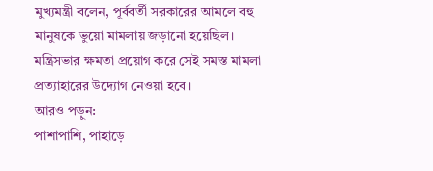মুখ্যমন্ত্রী বলেন, পূর্ববর্তী সরকারের আমলে বহু মানুষকে ভুয়ো মামলায় জড়ানো হয়েছিল। মন্ত্রিসভার ক্ষমতা প্রয়োগ করে সেই সমস্ত মামলা প্রত্যাহারের উদ্যোগ নেওয়া হবে।
আরও পড়ুন:
পাশাপাশি, পাহাড়ে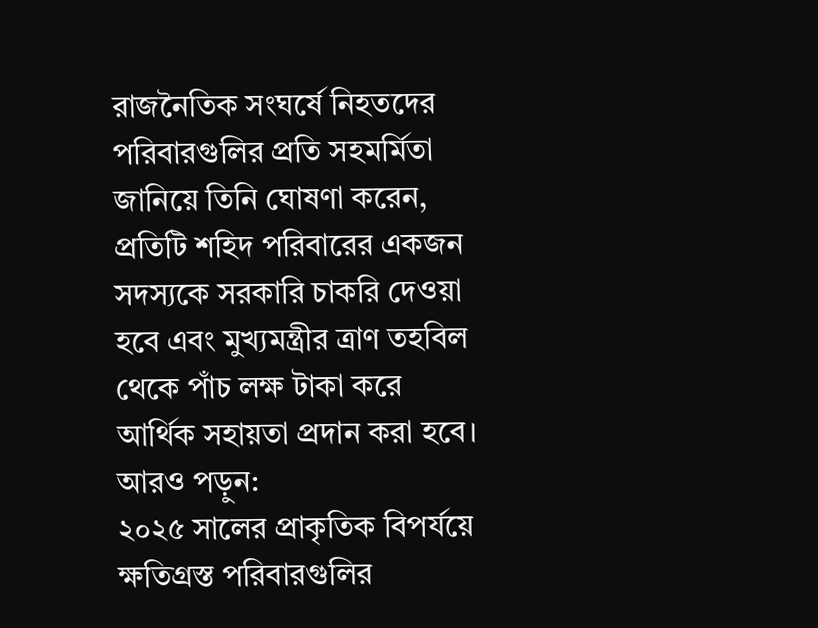রাজনৈতিক সংঘর্ষে নিহতদের পরিবারগুলির প্রতি সহমর্মিতা জানিয়ে তিনি ঘোষণা করেন, প্রতিটি শহিদ পরিবারের একজন সদস্যকে সরকারি চাকরি দেওয়া হবে এবং মুখ্যমন্ত্রীর ত্রাণ তহবিল থেকে পাঁচ লক্ষ টাকা করে আর্থিক সহায়তা প্রদান করা হবে।
আরও পড়ুন:
২০২৫ সালের প্রাকৃতিক বিপর্যয়ে ক্ষতিগ্রস্ত পরিবারগুলির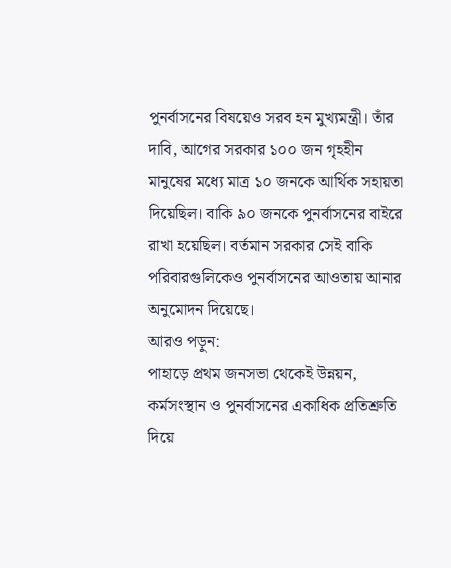পুনর্বাসনের বিষয়েও সরব হন মুখ্যমন্ত্রী। তাঁর দাবি, আগের সরকার ১০০ জন গৃহহীন মানুষের মধ্যে মাত্র ১০ জনকে আর্থিক সহায়তা দিয়েছিল। বাকি ৯০ জনকে পুনর্বাসনের বাইরে রাখা হয়েছিল। বর্তমান সরকার সেই বাকি পরিবারগুলিকেও পুনর্বাসনের আওতায় আনার অনুমোদন দিয়েছে।
আরও পড়ুন:
পাহাড়ে প্রথম জনসভা থেকেই উন্নয়ন, কর্মসংস্থান ও পুনর্বাসনের একাধিক প্রতিশ্রুতি দিয়ে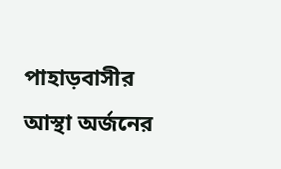পাহাড়বাসীর আস্থা অর্জনের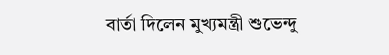বার্তা দিলেন মুখ্যমন্ত্রী শুভেন্দু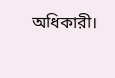অধিকারী।